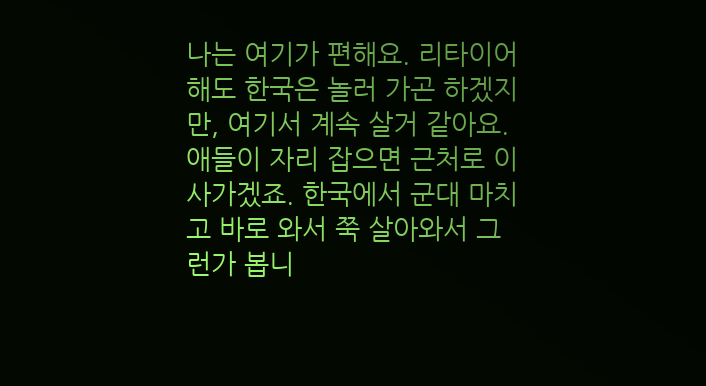나는 여기가 편해요. 리타이어 해도 한국은 놀러 가곤 하겠지만, 여기서 계속 살거 같아요. 애들이 자리 잡으면 근처로 이사가겠죠. 한국에서 군대 마치고 바로 와서 쭉 살아와서 그런가 봅니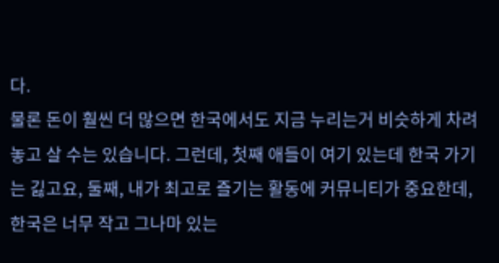다.
물론 돈이 훨씬 더 많으면 한국에서도 지금 누리는거 비슷하게 차려 놓고 살 수는 있습니다. 그런데, 첫째 애들이 여기 있는데 한국 가기는 긿고요, 둘째, 내가 최고로 즐기는 활동에 커뮤니티가 중요한데, 한국은 너무 작고 그나마 있는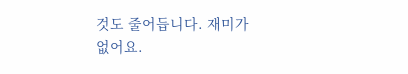것도 줄어듭니다. 재미가 없어요.